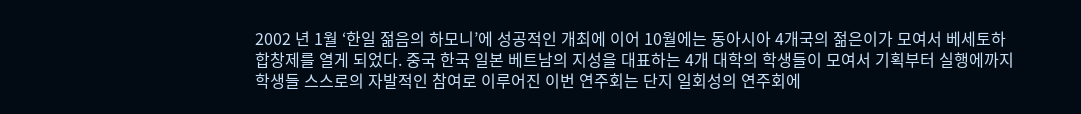2002 년 1월 ‘한일 젊음의 하모니’에 성공적인 개최에 이어 10월에는 동아시아 4개국의 젊은이가 모여서 베세토하 합창제를 열게 되었다. 중국 한국 일본 베트남의 지성을 대표하는 4개 대학의 학생들이 모여서 기획부터 실행에까지 학생들 스스로의 자발적인 참여로 이루어진 이번 연주회는 단지 일회성의 연주회에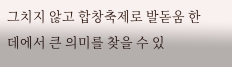그치지 않고 합창축제로 발돋움 한 데에서 큰 의미를 찾을 수 있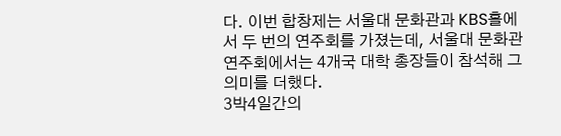다. 이번 합창제는 서울대 문화관과 KBS홀에서 두 번의 연주회를 가졌는데, 서울대 문화관 연주회에서는 4개국 대학 총장들이 참석해 그 의미를 더했다.
3박4일간의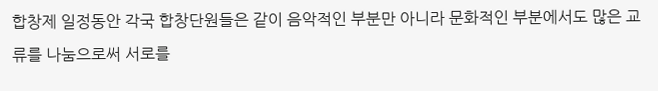합창제 일정동안 각국 합창단원들은 같이 음악적인 부분만 아니라 문화적인 부분에서도 많은 교류를 나눔으로써 서로를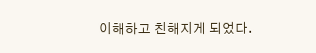이해하고 친해지게 되었다.